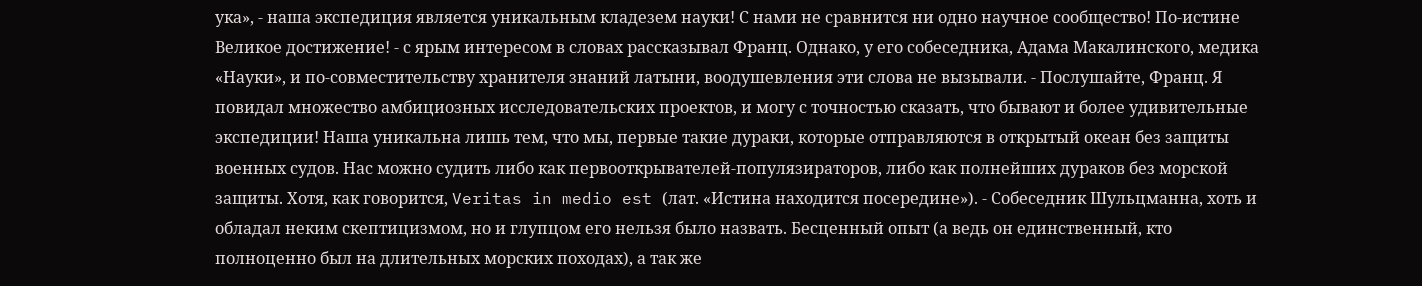ука», - наша экспедиция является уникальным кладезем науки! С нами не сравнится ни одно научное сообщество! По-истине Великое достижение! - с ярым интересом в словах рассказывал Франц. Однако, у его собеседника, Адама Макалинского, медика «Науки», и по-совместительству хранителя знаний латыни, воодушевления эти слова не вызывали. - Послушайте, Франц. Я повидал множество амбициозных исследовательских проектов, и могу с точностью сказать, что бывают и более удивительные экспедиции! Наша уникальна лишь тем, что мы, первые такие дураки, которые отправляются в открытый океан без защиты военных судов. Нас можно судить либо как первооткрывателей-популязираторов, либо как полнейших дураков без морской защиты. Хотя, как говорится, Veritas in medio est (лат. «Истина находится посередине»). - Собеседник Шульцманна, хоть и обладал неким скептицизмом, но и глупцом его нельзя было назвать. Бесценный опыт (а ведь он единственный, кто полноценно был на длительных морских походах), а так же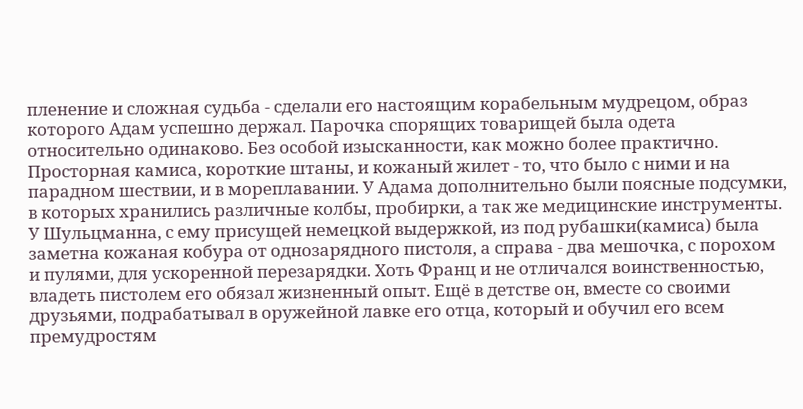пленение и сложная судьба - сделали его настоящим корабельным мудрецом, образ которого Адам успешно держал. Парочка спорящих товарищей была одета относительно одинаково. Без особой изысканности, как можно более практично. Просторная камиса, короткие штаны, и кожаный жилет - то, что было с ними и на парадном шествии, и в мореплавании. У Адама дополнительно были поясные подсумки, в которых хранились различные колбы, пробирки, а так же медицинские инструменты. У Шульцманна, с ему присущей немецкой выдержкой, из под рубашки(камиса) была заметна кожаная кобура от однозарядного пистоля, а справа - два мешочка, с порохом и пулями, для ускоренной перезарядки. Хоть Франц и не отличался воинственностью, владеть пистолем его обязал жизненный опыт. Ещё в детстве он, вместе со своими друзьями, подрабатывал в оружейной лавке его отца, который и обучил его всем премудростям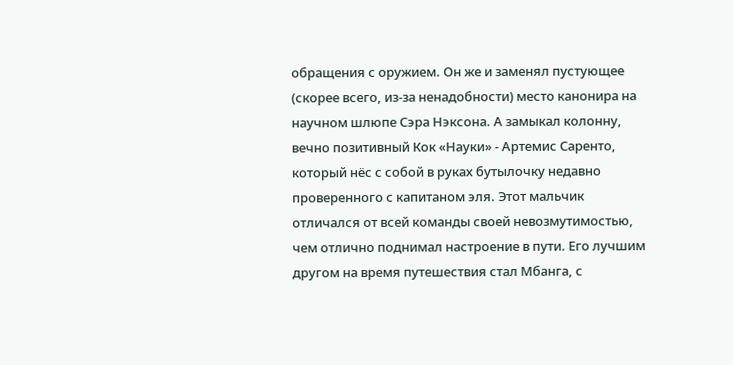обращения с оружием. Он же и заменял пустующее (скорее всего, из-за ненадобности) место канонира на научном шлюпе Сэра Нэксона. А замыкал колонну, вечно позитивный Кок «Науки» - Артемис Саренто, который нёс с собой в руках бутылочку недавно проверенного с капитаном эля. Этот мальчик отличался от всей команды своей невозмутимостью, чем отлично поднимал настроение в пути. Его лучшим другом на время путешествия стал Мбанга, с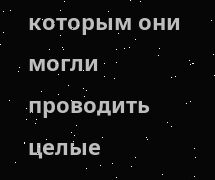которым они могли проводить целые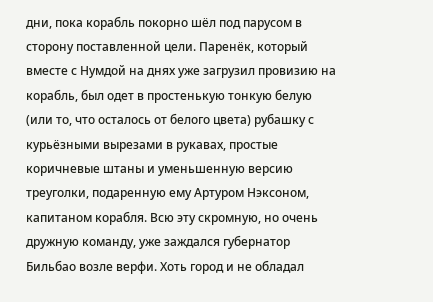дни, пока корабль покорно шёл под парусом в сторону поставленной цели. Паренёк, который вместе с Нумдой на днях уже загрузил провизию на корабль, был одет в простенькую тонкую белую (или то, что осталось от белого цвета) рубашку с курьёзными вырезами в рукавах, простые коричневые штаны и уменьшенную версию треуголки, подаренную ему Артуром Нэксоном, капитаном корабля. Всю эту скромную, но очень дружную команду, уже заждался губернатор Бильбао возле верфи. Хоть город и не обладал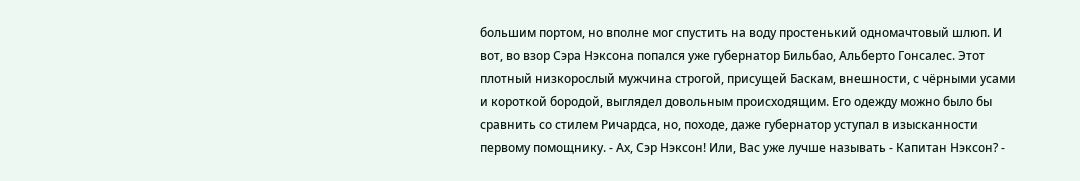большим портом, но вполне мог спустить на воду простенький одномачтовый шлюп. И вот, во взор Сэра Нэксона попался уже губернатор Бильбао, Альберто Гонсалес. Этот плотный низкорослый мужчина строгой, присущей Баскам, внешности, с чёрными усами и короткой бородой, выглядел довольным происходящим. Его одежду можно было бы сравнить со стилем Ричардса, но, походе, даже губернатор уступал в изысканности первому помощнику. - Ах, Сэр Нэксон! Или, Вас уже лучше называть - Капитан Нэксон? -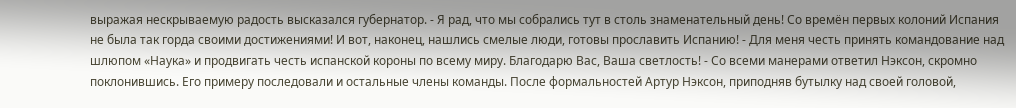выражая нескрываемую радость высказался губернатор. - Я рад, что мы собрались тут в столь знаменательный день! Со времён первых колоний Испания не была так горда своими достижениями! И вот, наконец, нашлись смелые люди, готовы прославить Испанию! - Для меня честь принять командование над шлюпом «Наука» и продвигать честь испанской короны по всему миру. Благодарю Вас, Ваша светлость! - Со всеми манерами ответил Нэксон, скромно поклонившись. Его примеру последовали и остальные члены команды. После формальностей Артур Нэксон, приподняв бутылку над своей головой,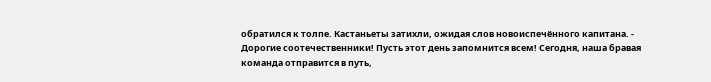обратился к толпе. Кастаньеты затихли, ожидая слов новоиспечённого капитана. - Дорогие соотечественники! Пусть этот день запомнится всем! Сегодня, наша бравая команда отправится в путь,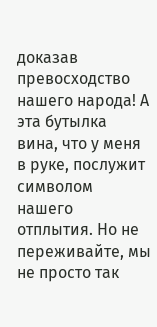доказав превосходство нашего народа! А эта бутылка вина, что у меня в руке, послужит символом нашего отплытия. Но не переживайте, мы не просто так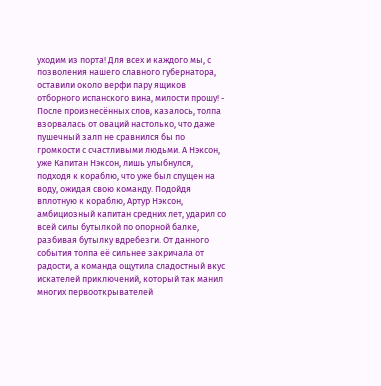уходим из порта! Для всех и каждого мы, с позволения нашего славного губернатора, оставили около верфи пару ящиков отборного испанского вина, милости прошу! - После произнесённых слов, казалось, толпа взорвалась от оваций настолько, что даже пушечный залп не сравнился бы по громкости с счастливыми людьми. А Нэксон, уже Капитан Нэксон, лишь улыбнулся, подходя к кораблю, что уже был спущен на воду, ожидая свою команду. Подойдя вплотную к кораблю, Артур Нэксон, амбициозный капитан средних лет, ударил со всей силы бутылкой по опорной балке, разбивая бутылку вдребезги. От данного события толпа её сильнее закричала от радости, а команда ощутила сладостный вкус искателей приключений, который так манил многих первооткрывателей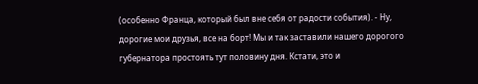(особенно Франца, который был вне себя от радости события). - Ну, дорогие мои друзья, все на борт! Мы и так заставили нашего дорогого губернатора простоять тут половину дня. Кстати, это и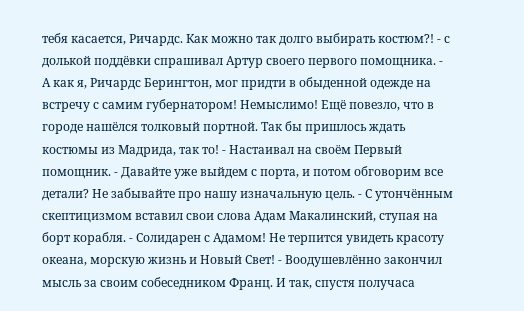тебя касается, Ричардс. Как можно так долго выбирать костюм?! - с долькой поддёвки спрашивал Артур своего первого помощника. - А как я, Ричардс Берингтон, мог придти в обыденной одежде на встречу с самим губернатором! Немыслимо! Ещё повезло, что в городе нашёлся толковый портной. Так бы пришлось ждать костюмы из Мадрида, так то! - Настаивал на своём Первый помощник. - Давайте уже выйдем с порта, и потом обговорим все детали? Не забывайте про нашу изначальную цель. - С утончённым скептицизмом вставил свои слова Адам Макалинский, ступая на борт корабля. - Солидарен с Адамом! Не терпится увидеть красоту океана, морскую жизнь и Новый Свет! - Воодушевлённо закончил мысль за своим собеседником Франц. И так, спустя получаса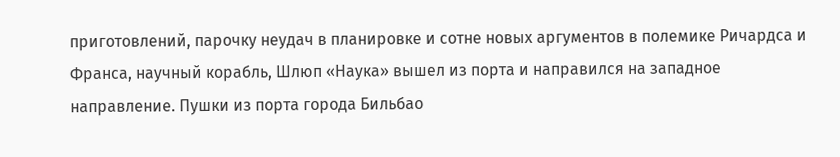приготовлений, парочку неудач в планировке и сотне новых аргументов в полемике Ричардса и Франса, научный корабль, Шлюп «Наука» вышел из порта и направился на западное направление. Пушки из порта города Бильбао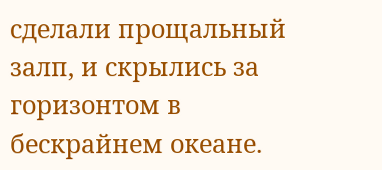сделали прощальный залп, и скрылись за горизонтом в бескрайнем океане.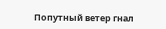Попутный ветер гнал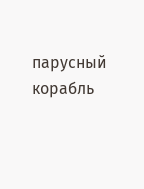парусный корабль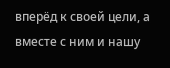вперёд к своей цели, а вместе с ним и нашу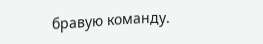бравую команду.